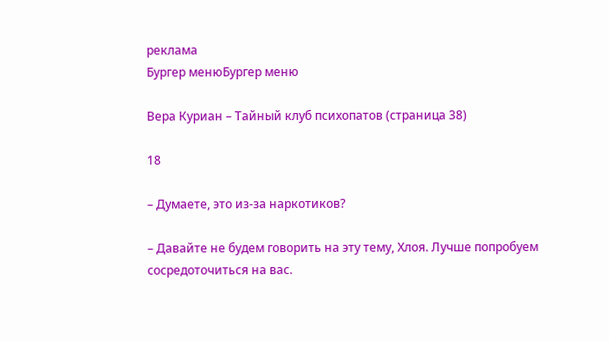реклама
Бургер менюБургер меню

Вера Куриан – Тайный клуб психопатов (страница 38)

18

– Думаете, это из-за наркотиков?

– Давайте не будем говорить на эту тему, Хлоя. Лучше попробуем сосредоточиться на вас.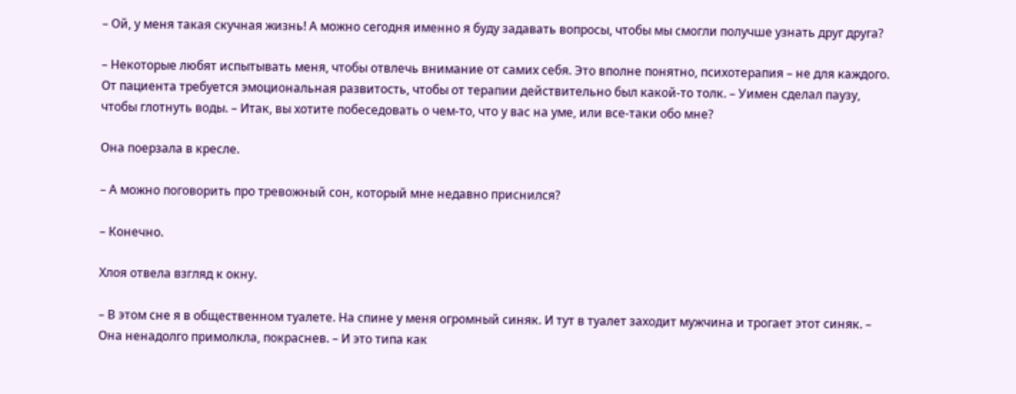– Ой, у меня такая скучная жизнь! А можно сегодня именно я буду задавать вопросы, чтобы мы смогли получше узнать друг друга?

– Некоторые любят испытывать меня, чтобы отвлечь внимание от самих себя. Это вполне понятно, психотерапия – не для каждого. От пациента требуется эмоциональная развитость, чтобы от терапии действительно был какой-то толк. – Уимен сделал паузу, чтобы глотнуть воды. – Итак, вы хотите побеседовать о чем-то, что у вас на уме, или все-таки обо мне?

Она поерзала в кресле.

– А можно поговорить про тревожный сон, который мне недавно приснился?

– Конечно.

Хлоя отвела взгляд к окну.

– В этом сне я в общественном туалете. На спине у меня огромный синяк. И тут в туалет заходит мужчина и трогает этот синяк. – Она ненадолго примолкла, покраснев. – И это типа как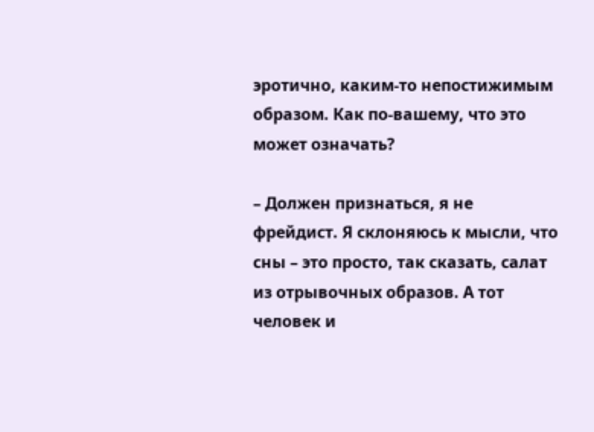эротично, каким-то непостижимым образом. Как по-вашему, что это может означать?

– Должен признаться, я не фрейдист. Я склоняюсь к мысли, что сны – это просто, так сказать, салат из отрывочных образов. А тот человек и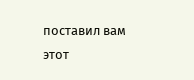поставил вам этот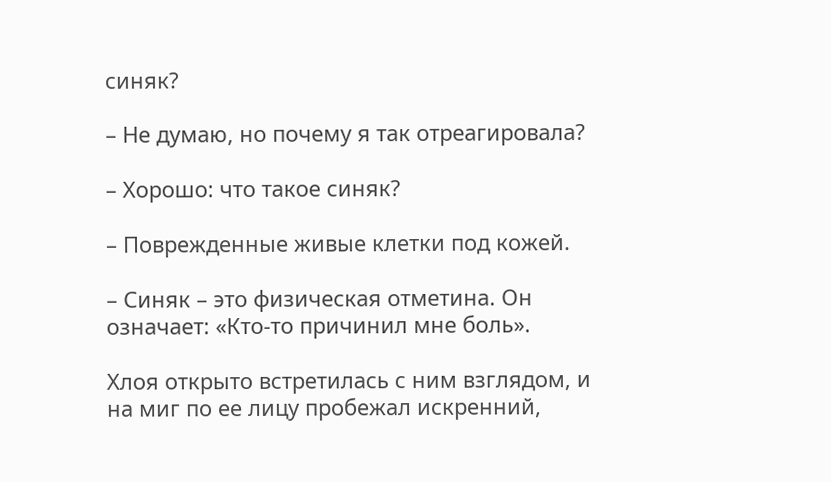синяк?

– Не думаю, но почему я так отреагировала?

– Хорошо: что такое синяк?

– Поврежденные живые клетки под кожей.

– Синяк – это физическая отметина. Он означает: «Кто-то причинил мне боль».

Хлоя открыто встретилась с ним взглядом, и на миг по ее лицу пробежал искренний,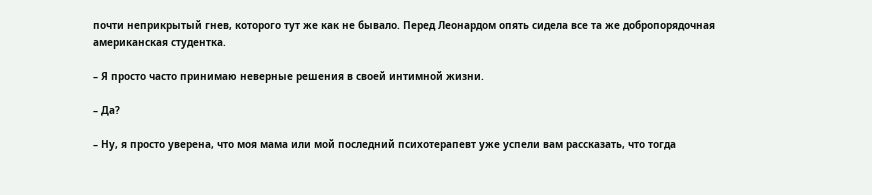почти неприкрытый гнев, которого тут же как не бывало. Перед Леонардом опять сидела все та же добропорядочная американская студентка.

– Я просто часто принимаю неверные решения в своей интимной жизни.

– Да?

– Ну, я просто уверена, что моя мама или мой последний психотерапевт уже успели вам рассказать, что тогда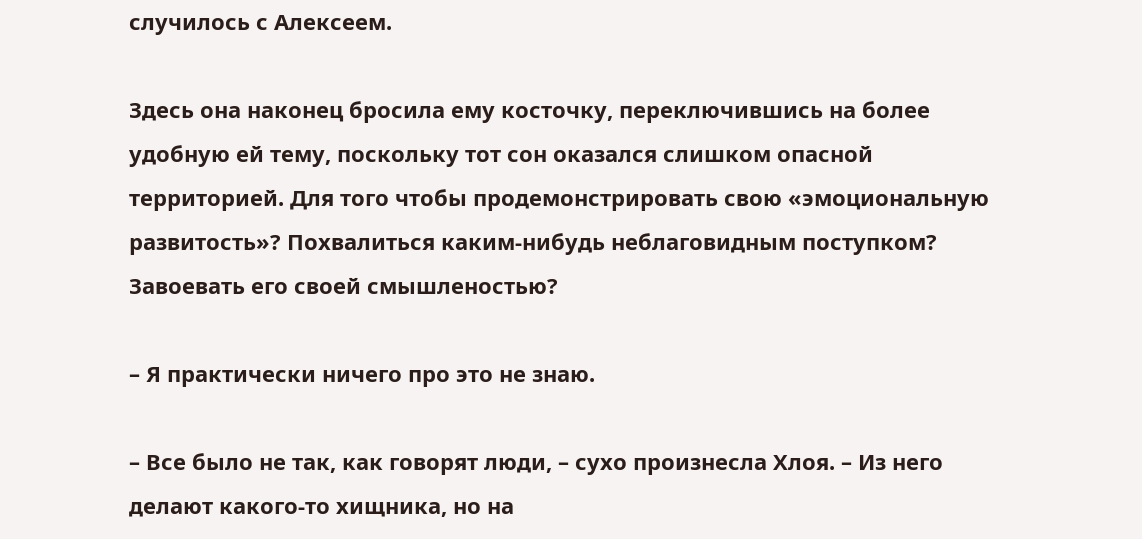случилось с Алексеем.

Здесь она наконец бросила ему косточку, переключившись на более удобную ей тему, поскольку тот сон оказался слишком опасной территорией. Для того чтобы продемонстрировать свою «эмоциональную развитость»? Похвалиться каким-нибудь неблаговидным поступком? Завоевать его своей смышленостью?

– Я практически ничего про это не знаю.

– Все было не так, как говорят люди, – сухо произнесла Хлоя. – Из него делают какого-то хищника, но на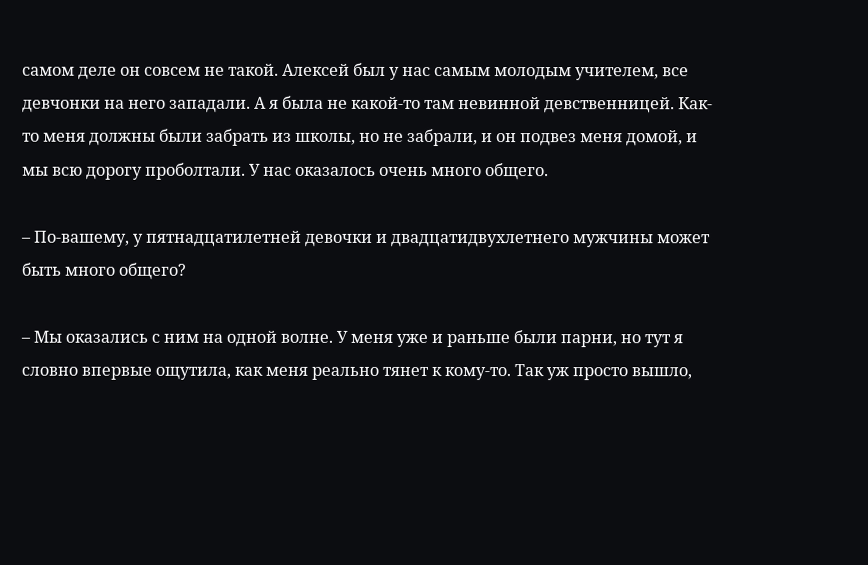самом деле он совсем не такой. Алексей был у нас самым молодым учителем, все девчонки на него западали. А я была не какой-то там невинной девственницей. Как-то меня должны были забрать из школы, но не забрали, и он подвез меня домой, и мы всю дорогу проболтали. У нас оказалось очень много общего.

– По-вашему, у пятнадцатилетней девочки и двадцатидвухлетнего мужчины может быть много общего?

– Мы оказались с ним на одной волне. У меня уже и раньше были парни, но тут я словно впервые ощутила, как меня реально тянет к кому-то. Так уж просто вышло,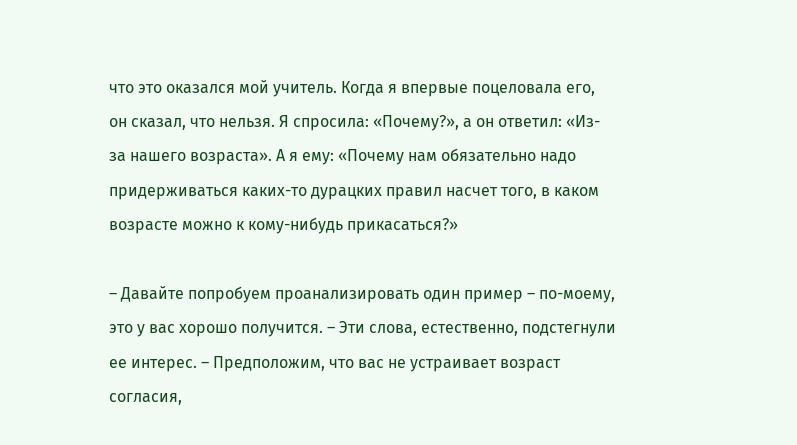что это оказался мой учитель. Когда я впервые поцеловала его, он сказал, что нельзя. Я спросила: «Почему?», а он ответил: «Из-за нашего возраста». А я ему: «Почему нам обязательно надо придерживаться каких-то дурацких правил насчет того, в каком возрасте можно к кому-нибудь прикасаться?»

– Давайте попробуем проанализировать один пример – по-моему, это у вас хорошо получится. – Эти слова, естественно, подстегнули ее интерес. – Предположим, что вас не устраивает возраст согласия,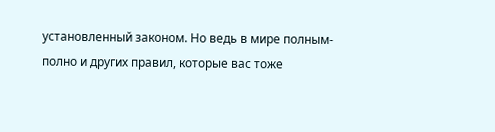установленный законом. Но ведь в мире полным-полно и других правил, которые вас тоже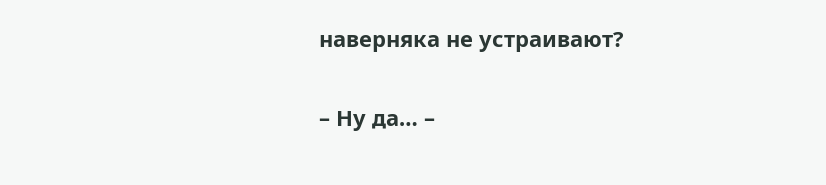наверняка не устраивают?

– Ну да… –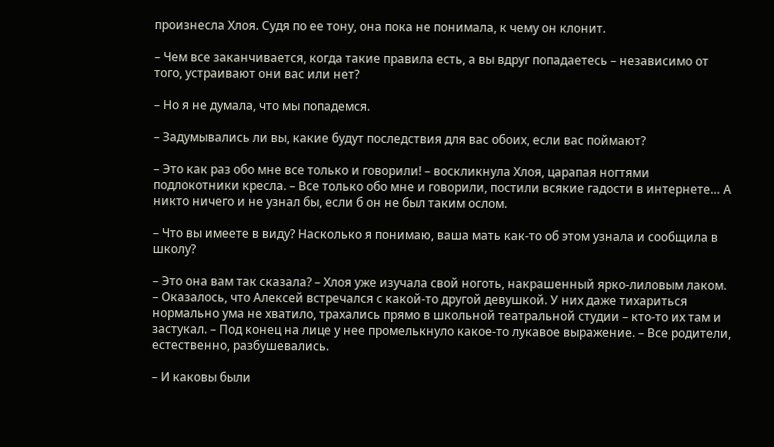произнесла Хлоя. Судя по ее тону, она пока не понимала, к чему он клонит.

– Чем все заканчивается, когда такие правила есть, а вы вдруг попадаетесь – независимо от того, устраивают они вас или нет?

– Но я не думала, что мы попадемся.

– Задумывались ли вы, какие будут последствия для вас обоих, если вас поймают?

– Это как раз обо мне все только и говорили! – воскликнула Хлоя, царапая ногтями подлокотники кресла. – Все только обо мне и говорили, постили всякие гадости в интернете… А никто ничего и не узнал бы, если б он не был таким ослом.

– Что вы имеете в виду? Насколько я понимаю, ваша мать как-то об этом узнала и сообщила в школу?

– Это она вам так сказала? – Хлоя уже изучала свой ноготь, накрашенный ярко-лиловым лаком. – Оказалось, что Алексей встречался с какой-то другой девушкой. У них даже тихариться нормально ума не хватило, трахались прямо в школьной театральной студии – кто-то их там и застукал. – Под конец на лице у нее промелькнуло какое-то лукавое выражение. – Все родители, естественно, разбушевались.

– И каковы были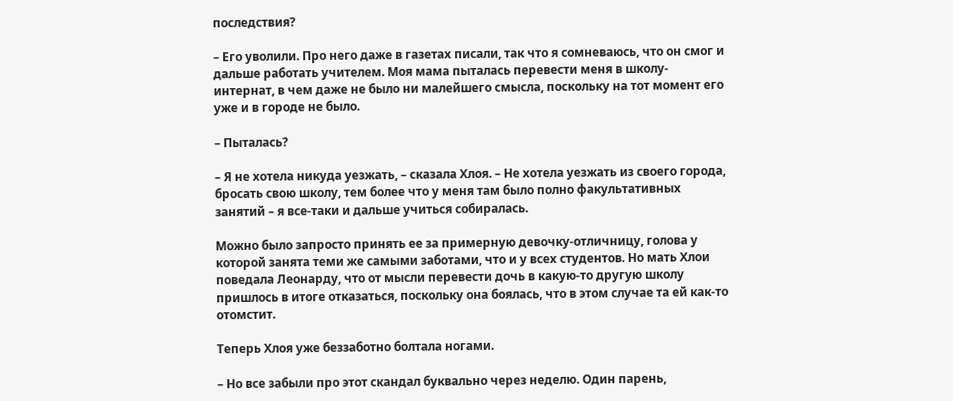последствия?

– Его уволили. Про него даже в газетах писали, так что я сомневаюсь, что он смог и дальше работать учителем. Моя мама пыталась перевести меня в школу-интернат, в чем даже не было ни малейшего смысла, поскольку на тот момент его уже и в городе не было.

– Пыталась?

– Я не хотела никуда уезжать, – сказала Хлоя. – Не хотела уезжать из своего города, бросать свою школу, тем более что у меня там было полно факультативных занятий – я все-таки и дальше учиться собиралась.

Можно было запросто принять ее за примерную девочку-отличницу, голова у которой занята теми же самыми заботами, что и у всех студентов. Но мать Хлои поведала Леонарду, что от мысли перевести дочь в какую-то другую школу пришлось в итоге отказаться, поскольку она боялась, что в этом случае та ей как-то отомстит.

Теперь Хлоя уже беззаботно болтала ногами.

– Но все забыли про этот скандал буквально через неделю. Один парень,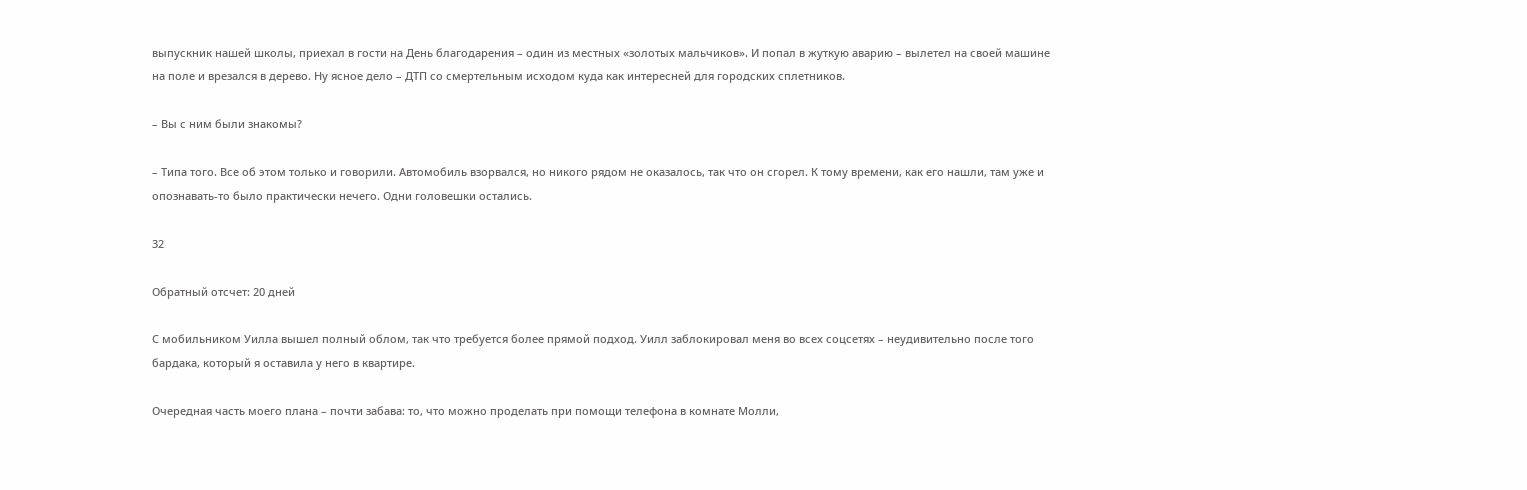выпускник нашей школы, приехал в гости на День благодарения – один из местных «золотых мальчиков». И попал в жуткую аварию – вылетел на своей машине на поле и врезался в дерево. Ну ясное дело – ДТП со смертельным исходом куда как интересней для городских сплетников.

– Вы с ним были знакомы?

– Типа того. Все об этом только и говорили. Автомобиль взорвался, но никого рядом не оказалось, так что он сгорел. К тому времени, как его нашли, там уже и опознавать-то было практически нечего. Одни головешки остались.

32

Обратный отсчет: 20 дней

С мобильником Уилла вышел полный облом, так что требуется более прямой подход. Уилл заблокировал меня во всех соцсетях – неудивительно после того бардака, который я оставила у него в квартире.

Очередная часть моего плана – почти забава: то, что можно проделать при помощи телефона в комнате Молли,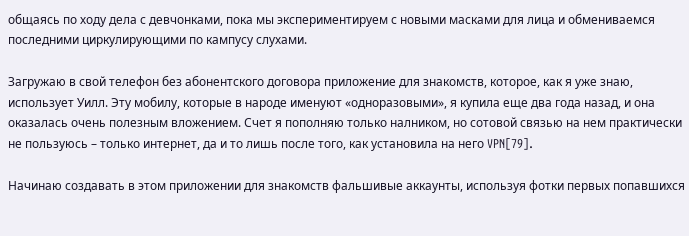общаясь по ходу дела с девчонками, пока мы экспериментируем с новыми масками для лица и обмениваемся последними циркулирующими по кампусу слухами.

Загружаю в свой телефон без абонентского договора приложение для знакомств, которое, как я уже знаю, использует Уилл. Эту мобилу, которые в народе именуют «одноразовыми», я купила еще два года назад, и она оказалась очень полезным вложением. Счет я пополняю только налником, но сотовой связью на нем практически не пользуюсь – только интернет, да и то лишь после того, как установила на него VPN[79].

Начинаю создавать в этом приложении для знакомств фальшивые аккаунты, используя фотки первых попавшихся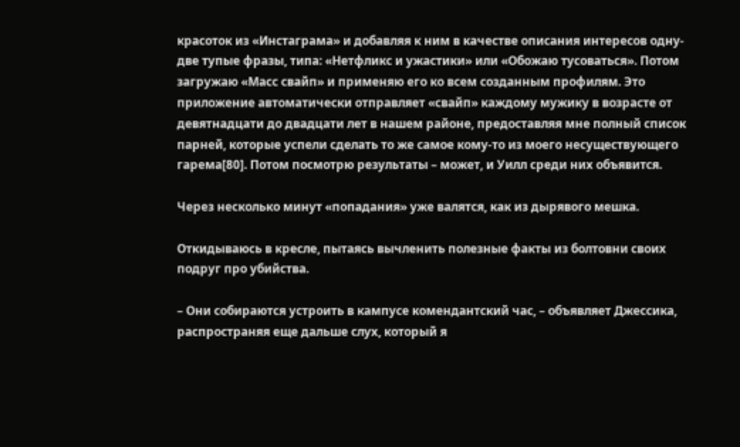красоток из «Инстаграма» и добавляя к ним в качестве описания интересов одну-две тупые фразы, типа: «Нетфликс и ужастики» или «Обожаю тусоваться». Потом загружаю «Масс свайп» и применяю его ко всем созданным профилям. Это приложение автоматически отправляет «свайп» каждому мужику в возрасте от девятнадцати до двадцати лет в нашем районе, предоставляя мне полный список парней, которые успели сделать то же самое кому-то из моего несуществующего гарема[80]. Потом посмотрю результаты – может, и Уилл среди них объявится.

Через несколько минут «попадания» уже валятся, как из дырявого мешка.

Откидываюсь в кресле, пытаясь вычленить полезные факты из болтовни своих подруг про убийства.

– Они собираются устроить в кампусе комендантский час, – объявляет Джессика, распространяя еще дальше слух, который я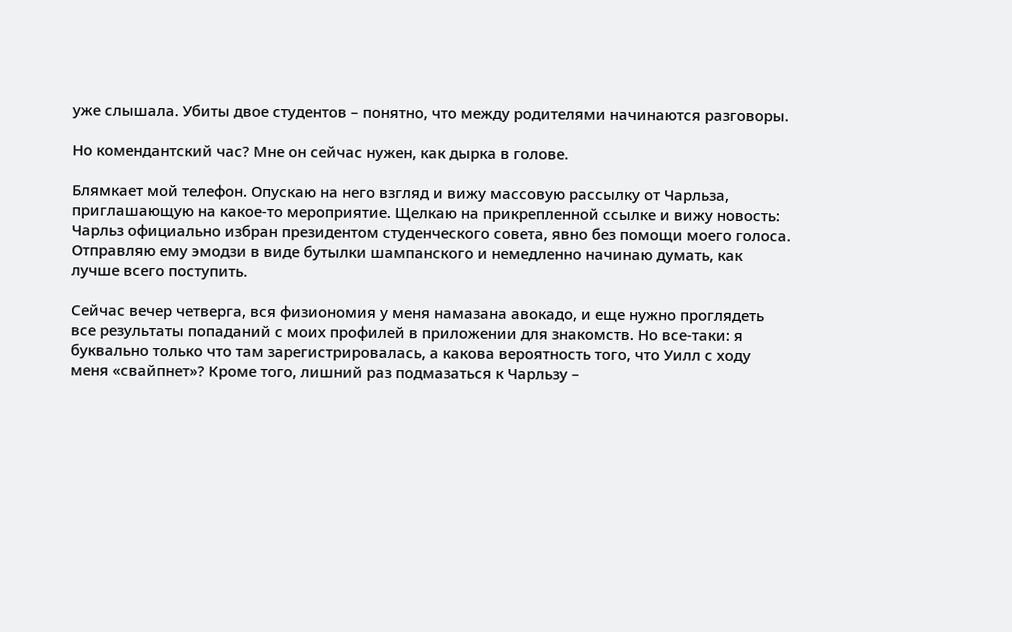уже слышала. Убиты двое студентов – понятно, что между родителями начинаются разговоры.

Но комендантский час? Мне он сейчас нужен, как дырка в голове.

Блямкает мой телефон. Опускаю на него взгляд и вижу массовую рассылку от Чарльза, приглашающую на какое-то мероприятие. Щелкаю на прикрепленной ссылке и вижу новость: Чарльз официально избран президентом студенческого совета, явно без помощи моего голоса. Отправляю ему эмодзи в виде бутылки шампанского и немедленно начинаю думать, как лучше всего поступить.

Сейчас вечер четверга, вся физиономия у меня намазана авокадо, и еще нужно проглядеть все результаты попаданий с моих профилей в приложении для знакомств. Но все-таки: я буквально только что там зарегистрировалась, а какова вероятность того, что Уилл с ходу меня «свайпнет»? Кроме того, лишний раз подмазаться к Чарльзу –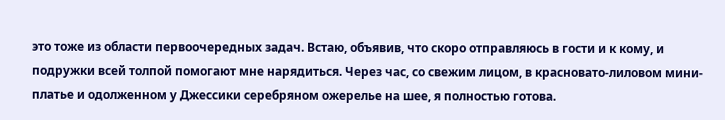это тоже из области первоочередных задач. Встаю, объявив, что скоро отправляюсь в гости и к кому, и подружки всей толпой помогают мне нарядиться. Через час, со свежим лицом, в красновато-лиловом мини-платье и одолженном у Джессики серебряном ожерелье на шее, я полностью готова.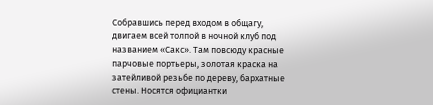Собравшись перед входом в общагу, двигаем всей толпой в ночной клуб под названием «Сакс». Там повсюду красные парчовые портьеры, золотая краска на затейливой резьбе по дереву, бархатные стены. Носятся официантки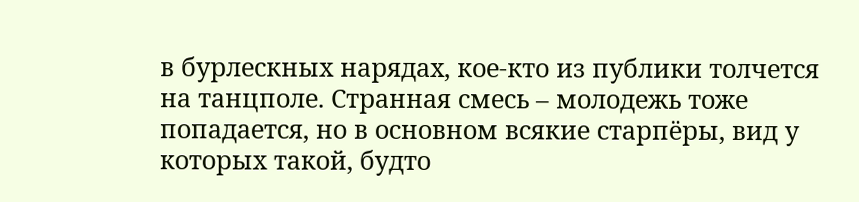в бурлескных нарядах, кое-кто из публики толчется на танцполе. Странная смесь – молодежь тоже попадается, но в основном всякие старпёры, вид у которых такой, будто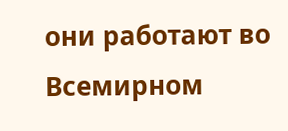они работают во Всемирном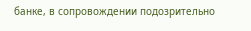банке, в сопровождении подозрительно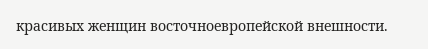красивых женщин восточноевропейской внешности.